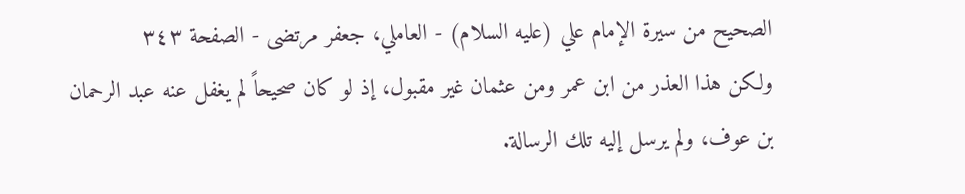الصحيح من سيرة الإمام علي (عليه السلام) - العاملي، جعفر مرتضى - الصفحة ٣٤٣
ولكن هذا العذر من ابن عمر ومن عثمان غير مقبول، إذ لو كان صحيحاً لم يغفل عنه عبد الرحمان بن عوف، ولم يرسل إليه تلك الرسالة.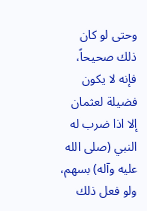وحتى لو كان ذلك صحيحاً، فإنه لا يكون فضيلة لعثمان إلا اذا ضرب له النبي (صلى الله عليه وآله) بسهم، ولو فعل ذلك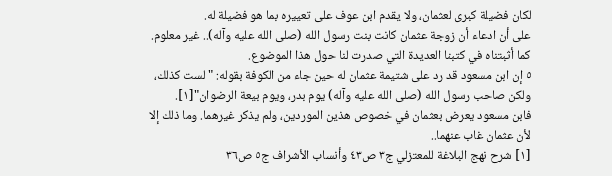لكان فضيلة كبرى لعثمان، ولا يقدم ابن عوف على تعييره بما هو فضيلة له.
على أن ادعاء أن زوجة عثمان كانت بنت رسول الله (صلى الله عليه وآله).. غير معلوم. كما أثبتناه في كتبنا العديدة التي صدرت لنا حول هذا الموضوع.
٥ إن ابن مسعود قد رد على شتيمة عثمان له حين جاء من الكوفة بقوله: "لست كذلك، ولكن صاحب رسول الله (صلى الله عليه وآله) يوم بدر، ويوم بيعة الرضوان"[١].
فابن مسعود يعرض بعثمان في خصوص هذين الموردين، ولم يذكر غيرهما. وما ذلك إلا لأن عثمان غاب عنهما..
[١] شرح نهج البلاغة للمعتزلي ج٣ ص٤٣ وأنساب الأشراف ج٥ ص٣٦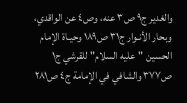والغدير ج٩ ص٣ عنه، وص٤ عن الواقدي، وبحار الأنـوار ج٣١ ص١٨٩ وحيـاة الإمام الحسين "عليه السلام" للقرشي ج١ ص٣٧٧ والشافي في الإمامة ج٤ ص٢٨١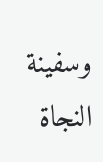وسفينة النجاة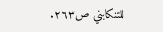للتنكابني ص٢٦٣.